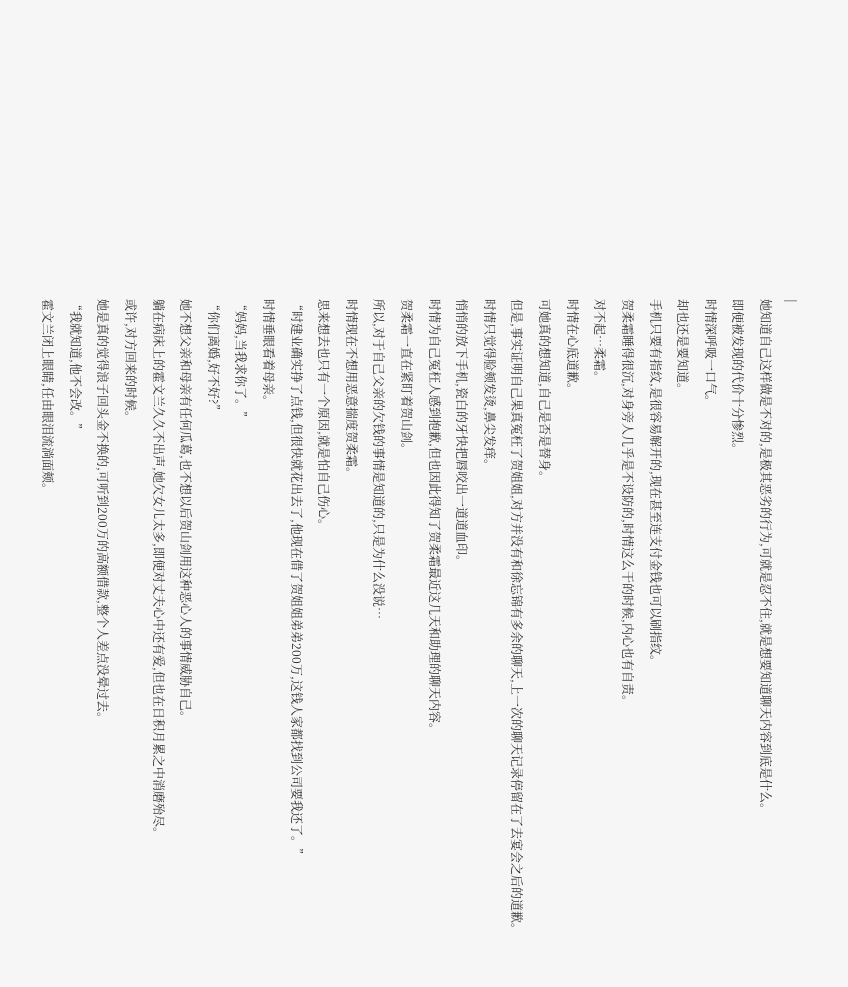|
她知道自己这样做是不对的,是极其恶劣的行为,可就是忍不住,就是想要知道聊天内容到底是什么。
即便被发现的代价十分惨烈。
时情深呼吸一口气。
却也还是要知道。
手机只要有指纹,是很容易解开的,现在甚至连支付金钱也可以刷指纹。
贺柔霜睡得很沉,对身旁人几乎是不设防的,时情这么干的时候,内心也有自责。
对不起…柔霜。
时情在心底道歉。
可她真的想知道,自己是否是替身。
但是,事实证明自己果真冤枉了贺姐姐,对方并没有和徐忘锦有多余的聊天,上一次的聊天记录停留在了去宴会之后的道歉。
时情只觉得脸颊发烫,鼻尖发痒。
悄悄的放下手机,瓷白的牙快把唇咬出一道道血印。
时情为自己冤枉人感到抱歉,但也因此得知了贺柔霜最近这几天和助理的聊天内容。
贺柔霜一直在紧盯着贺山剑。
所以,对于自己父亲的欠钱的事情是知道的,只是为什么没说…
时情现在不想用恶意揣度贺柔霜。
思来想去也只有一个原因,就是怕自己伤心。
“时建业确实挣了点钱,但很快就花出去了,他现在借了贺姐姐弟弟200万,这钱人家都找到公司要我还了。”
时情垂眼看着母亲。
“妈妈,当我求你了。”
“你们离婚,好不好?”
她不想父亲和母亲有任何瓜葛,也不想以后贺山剑用这种恶心人的事情威胁自己。
躺在病床上的霍文兰久久不出声,她欠女儿太多,即便对丈夫心中还有爱,但也在日积月累之中消磨殆尽。
或许,对方回来的时候。
她是真的觉得浪子回头金不换的,可听到200万的高额借款,整个人差点没晕过去。
“我就知道,他不会改。”
霍文兰闭上眼睛,任由眼泪流淌面颊。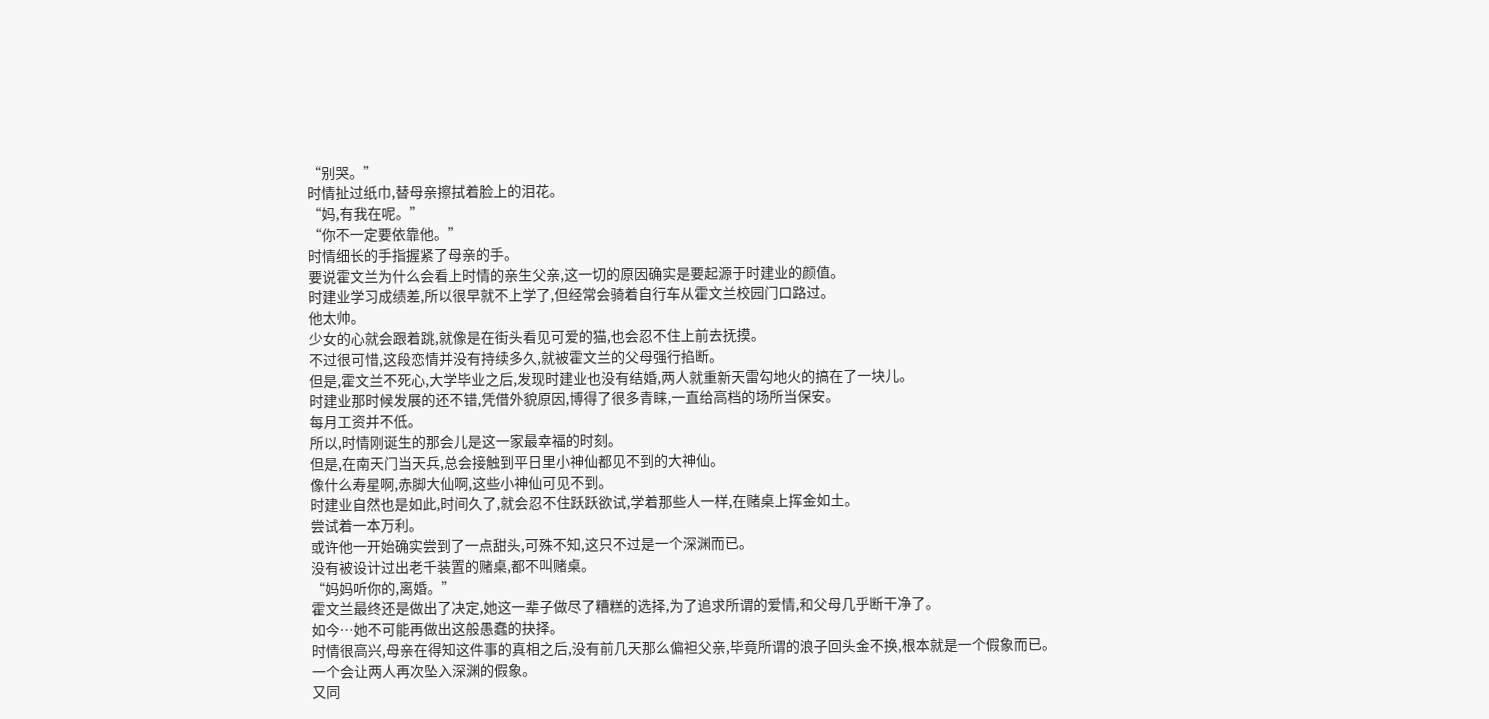“别哭。”
时情扯过纸巾,替母亲擦拭着脸上的泪花。
“妈,有我在呢。”
“你不一定要依靠他。”
时情细长的手指握紧了母亲的手。
要说霍文兰为什么会看上时情的亲生父亲,这一切的原因确实是要起源于时建业的颜值。
时建业学习成绩差,所以很早就不上学了,但经常会骑着自行车从霍文兰校园门口路过。
他太帅。
少女的心就会跟着跳,就像是在街头看见可爱的猫,也会忍不住上前去抚摸。
不过很可惜,这段恋情并没有持续多久,就被霍文兰的父母强行掐断。
但是,霍文兰不死心,大学毕业之后,发现时建业也没有结婚,两人就重新天雷勾地火的搞在了一块儿。
时建业那时候发展的还不错,凭借外貌原因,博得了很多青睐,一直给高档的场所当保安。
每月工资并不低。
所以,时情刚诞生的那会儿是这一家最幸福的时刻。
但是,在南天门当天兵,总会接触到平日里小神仙都见不到的大神仙。
像什么寿星啊,赤脚大仙啊,这些小神仙可见不到。
时建业自然也是如此,时间久了,就会忍不住跃跃欲试,学着那些人一样,在赌桌上挥金如土。
尝试着一本万利。
或许他一开始确实尝到了一点甜头,可殊不知,这只不过是一个深渊而已。
没有被设计过出老千装置的赌桌,都不叫赌桌。
“妈妈听你的,离婚。”
霍文兰最终还是做出了决定,她这一辈子做尽了糟糕的选择,为了追求所谓的爱情,和父母几乎断干净了。
如今…她不可能再做出这般愚蠢的抉择。
时情很高兴,母亲在得知这件事的真相之后,没有前几天那么偏袒父亲,毕竟所谓的浪子回头金不换,根本就是一个假象而已。
一个会让两人再次坠入深渊的假象。
又同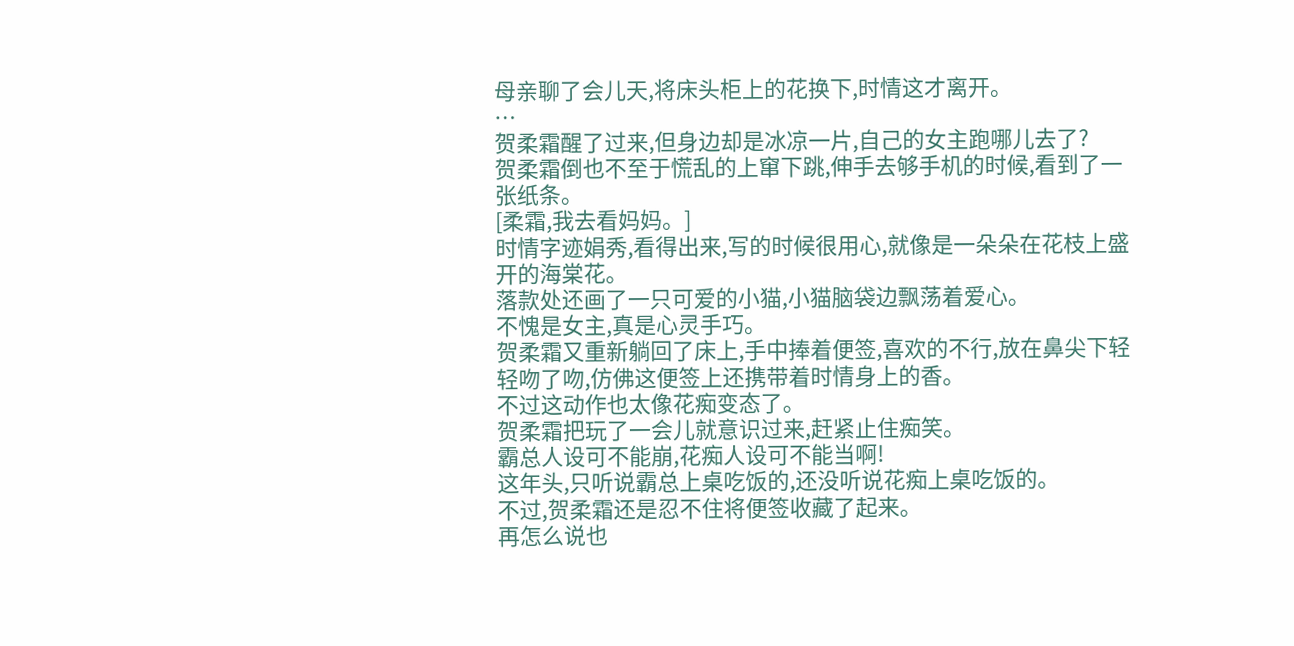母亲聊了会儿天,将床头柜上的花换下,时情这才离开。
…
贺柔霜醒了过来,但身边却是冰凉一片,自己的女主跑哪儿去了?
贺柔霜倒也不至于慌乱的上窜下跳,伸手去够手机的时候,看到了一张纸条。
[柔霜,我去看妈妈。]
时情字迹娟秀,看得出来,写的时候很用心,就像是一朵朵在花枝上盛开的海棠花。
落款处还画了一只可爱的小猫,小猫脑袋边飘荡着爱心。
不愧是女主,真是心灵手巧。
贺柔霜又重新躺回了床上,手中捧着便签,喜欢的不行,放在鼻尖下轻轻吻了吻,仿佛这便签上还携带着时情身上的香。
不过这动作也太像花痴变态了。
贺柔霜把玩了一会儿就意识过来,赶紧止住痴笑。
霸总人设可不能崩,花痴人设可不能当啊!
这年头,只听说霸总上桌吃饭的,还没听说花痴上桌吃饭的。
不过,贺柔霜还是忍不住将便签收藏了起来。
再怎么说也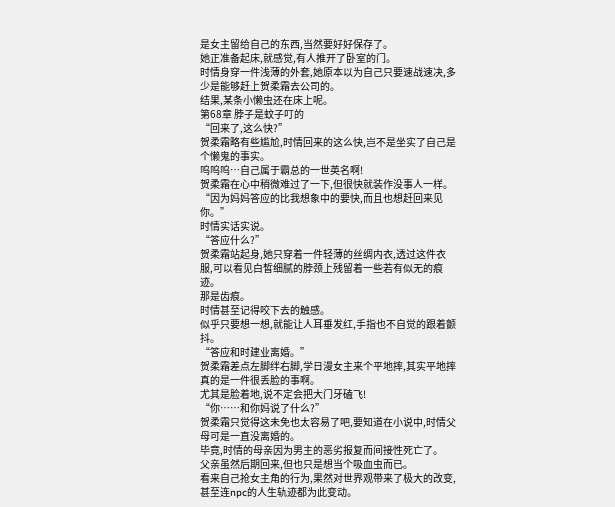是女主留给自己的东西,当然要好好保存了。
她正准备起床,就感觉,有人推开了卧室的门。
时情身穿一件浅薄的外套,她原本以为自己只要速战速决,多少是能够赶上贺柔霜去公司的。
结果,某条小懒虫还在床上呢。
第68章 脖子是蚊子叮的
“回来了,这么快?”
贺柔霜略有些尴尬,时情回来的这么快,岂不是坐实了自己是个懒鬼的事实。
呜呜呜…自己属于霸总的一世英名啊!
贺柔霜在心中稍微难过了一下,但很快就装作没事人一样。
“因为妈妈答应的比我想象中的要快,而且也想赶回来见你。”
时情实话实说。
“答应什么?”
贺柔霜站起身,她只穿着一件轻薄的丝绸内衣,透过这件衣服,可以看见白皙细腻的脖颈上残留着一些若有似无的痕迹。
那是齿痕。
时情甚至记得咬下去的触感。
似乎只要想一想,就能让人耳垂发红,手指也不自觉的跟着颤抖。
“答应和时建业离婚。”
贺柔霜差点左脚绊右脚,学日漫女主来个平地摔,其实平地摔真的是一件很丢脸的事啊。
尤其是脸着地,说不定会把大门牙磕飞!
“你……和你妈说了什么?”
贺柔霜只觉得这未免也太容易了吧,要知道在小说中,时情父母可是一直没离婚的。
毕竟,时情的母亲因为男主的恶劣报复而间接性死亡了。
父亲虽然后期回来,但也只是想当个吸血虫而已。
看来自己抢女主角的行为,果然对世界观带来了极大的改变,甚至连npc的人生轨迹都为此变动。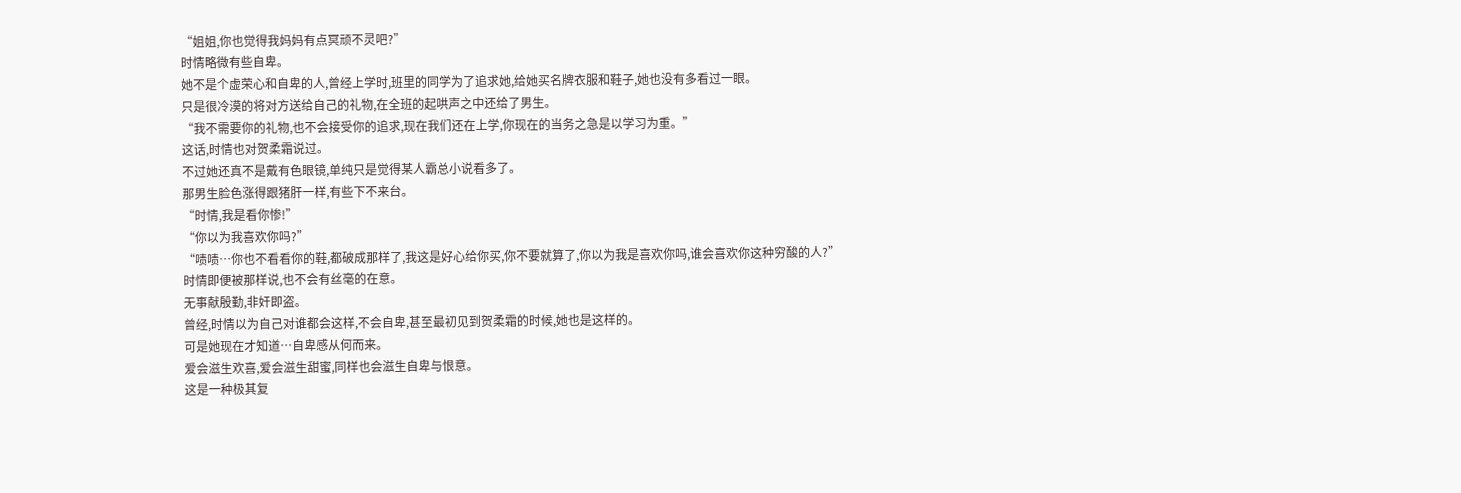“姐姐,你也觉得我妈妈有点冥顽不灵吧?”
时情略微有些自卑。
她不是个虚荣心和自卑的人,曾经上学时,班里的同学为了追求她,给她买名牌衣服和鞋子,她也没有多看过一眼。
只是很冷漠的将对方送给自己的礼物,在全班的起哄声之中还给了男生。
“我不需要你的礼物,也不会接受你的追求,现在我们还在上学,你现在的当务之急是以学习为重。”
这话,时情也对贺柔霜说过。
不过她还真不是戴有色眼镜,单纯只是觉得某人霸总小说看多了。
那男生脸色涨得跟猪肝一样,有些下不来台。
“时情,我是看你惨!”
“你以为我喜欢你吗?”
“啧啧…你也不看看你的鞋,都破成那样了,我这是好心给你买,你不要就算了,你以为我是喜欢你吗,谁会喜欢你这种穷酸的人?”
时情即便被那样说,也不会有丝毫的在意。
无事献殷勤,非奸即盗。
曾经,时情以为自己对谁都会这样,不会自卑,甚至最初见到贺柔霜的时候,她也是这样的。
可是她现在才知道…自卑感从何而来。
爱会滋生欢喜,爱会滋生甜蜜,同样也会滋生自卑与恨意。
这是一种极其复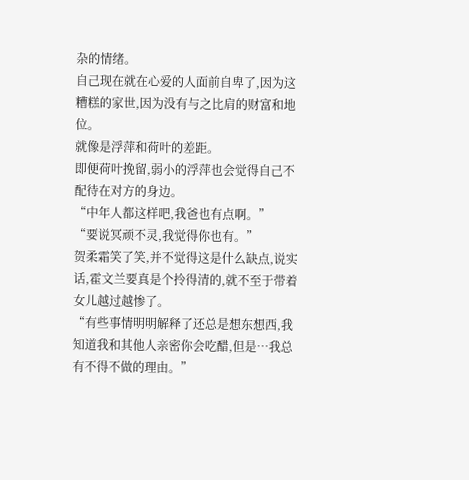杂的情绪。
自己现在就在心爱的人面前自卑了,因为这糟糕的家世,因为没有与之比肩的财富和地位。
就像是浮萍和荷叶的差距。
即便荷叶挽留,弱小的浮萍也会觉得自己不配待在对方的身边。
“中年人都这样吧,我爸也有点啊。”
“要说冥顽不灵,我觉得你也有。”
贺柔霜笑了笑,并不觉得这是什么缺点,说实话,霍文兰要真是个拎得清的,就不至于带着女儿越过越惨了。
“有些事情明明解释了还总是想东想西,我知道我和其他人亲密你会吃醋,但是…我总有不得不做的理由。”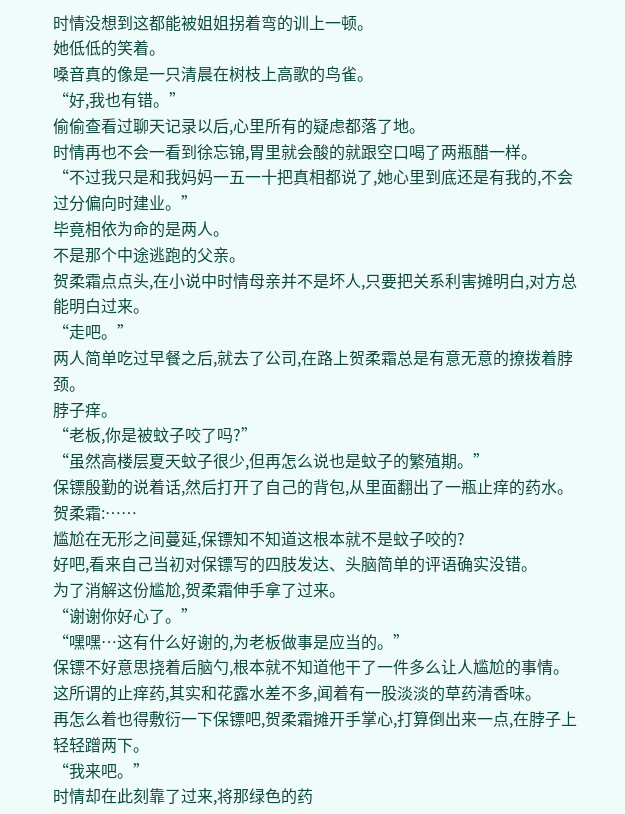时情没想到这都能被姐姐拐着弯的训上一顿。
她低低的笑着。
嗓音真的像是一只清晨在树枝上高歌的鸟雀。
“好,我也有错。”
偷偷查看过聊天记录以后,心里所有的疑虑都落了地。
时情再也不会一看到徐忘锦,胃里就会酸的就跟空口喝了两瓶醋一样。
“不过我只是和我妈妈一五一十把真相都说了,她心里到底还是有我的,不会过分偏向时建业。”
毕竟相依为命的是两人。
不是那个中途逃跑的父亲。
贺柔霜点点头,在小说中时情母亲并不是坏人,只要把关系利害摊明白,对方总能明白过来。
“走吧。”
两人简单吃过早餐之后,就去了公司,在路上贺柔霜总是有意无意的撩拨着脖颈。
脖子痒。
“老板,你是被蚊子咬了吗?”
“虽然高楼层夏天蚊子很少,但再怎么说也是蚊子的繁殖期。”
保镖殷勤的说着话,然后打开了自己的背包,从里面翻出了一瓶止痒的药水。
贺柔霜:……
尴尬在无形之间蔓延,保镖知不知道这根本就不是蚊子咬的?
好吧,看来自己当初对保镖写的四肢发达、头脑简单的评语确实没错。
为了消解这份尴尬,贺柔霜伸手拿了过来。
“谢谢你好心了。”
“嘿嘿…这有什么好谢的,为老板做事是应当的。”
保镖不好意思挠着后脑勺,根本就不知道他干了一件多么让人尴尬的事情。
这所谓的止痒药,其实和花露水差不多,闻着有一股淡淡的草药清香味。
再怎么着也得敷衍一下保镖吧,贺柔霜摊开手掌心,打算倒出来一点,在脖子上轻轻蹭两下。
“我来吧。”
时情却在此刻靠了过来,将那绿色的药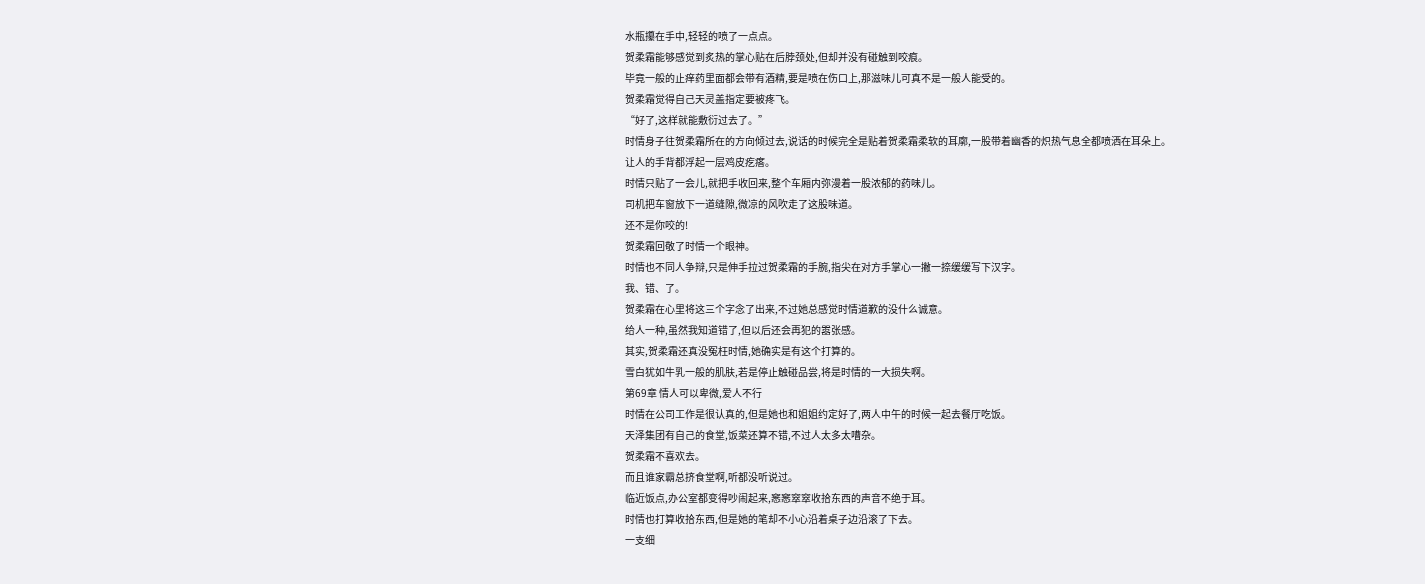水瓶攥在手中,轻轻的喷了一点点。
贺柔霜能够感觉到炙热的掌心贴在后脖颈处,但却并没有碰触到咬痕。
毕竟一般的止痒药里面都会带有酒精,要是喷在伤口上,那滋味儿可真不是一般人能受的。
贺柔霜觉得自己天灵盖指定要被疼飞。
“好了,这样就能敷衍过去了。”
时情身子往贺柔霜所在的方向倾过去,说话的时候完全是贴着贺柔霜柔软的耳廓,一股带着幽香的炽热气息全都喷洒在耳朵上。
让人的手背都浮起一层鸡皮疙瘩。
时情只贴了一会儿,就把手收回来,整个车厢内弥漫着一股浓郁的药味儿。
司机把车窗放下一道缝隙,微凉的风吹走了这股味道。
还不是你咬的!
贺柔霜回敬了时情一个眼神。
时情也不同人争辩,只是伸手拉过贺柔霜的手腕,指尖在对方手掌心一撇一捺缓缓写下汉字。
我、错、了。
贺柔霜在心里将这三个字念了出来,不过她总感觉时情道歉的没什么诚意。
给人一种,虽然我知道错了,但以后还会再犯的嚣张感。
其实,贺柔霜还真没冤枉时情,她确实是有这个打算的。
雪白犹如牛乳一般的肌肤,若是停止触碰品尝,将是时情的一大损失啊。
第69章 情人可以卑微,爱人不行
时情在公司工作是很认真的,但是她也和姐姐约定好了,两人中午的时候一起去餐厅吃饭。
天泽集团有自己的食堂,饭菜还算不错,不过人太多太嘈杂。
贺柔霜不喜欢去。
而且谁家霸总挤食堂啊,听都没听说过。
临近饭点,办公室都变得吵闹起来,窸窸窣窣收拾东西的声音不绝于耳。
时情也打算收拾东西,但是她的笔却不小心沿着桌子边沿滚了下去。
一支细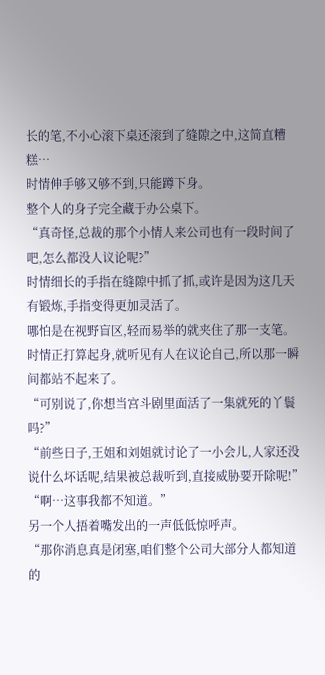长的笔,不小心滚下桌还滚到了缝隙之中,这简直糟糕…
时情伸手够又够不到,只能蹲下身。
整个人的身子完全藏于办公桌下。
“真奇怪,总裁的那个小情人来公司也有一段时间了吧,怎么都没人议论呢?”
时情细长的手指在缝隙中抓了抓,或许是因为这几天有锻炼,手指变得更加灵活了。
哪怕是在视野盲区,轻而易举的就夹住了那一支笔。
时情正打算起身,就听见有人在议论自己,所以那一瞬间都站不起来了。
“可别说了,你想当宫斗剧里面活了一集就死的丫鬟吗?”
“前些日子,王姐和刘姐就讨论了一小会儿,人家还没说什么坏话呢,结果被总裁听到,直接威胁要开除呢!”
“啊…这事我都不知道。”
另一个人捂着嘴发出的一声低低惊呼声。
“那你消息真是闭塞,咱们整个公司大部分人都知道的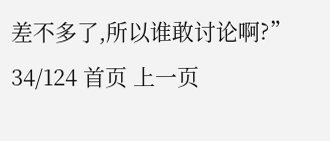差不多了,所以谁敢讨论啊?”
34/124 首页 上一页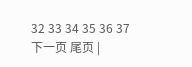32 33 34 35 36 37 下一页 尾页 |